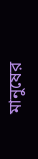মানুষের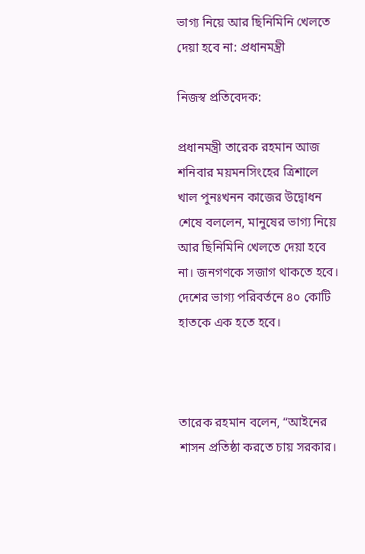ভাগ্য নিয়ে আর ছিনিমিনি খেলতে দেয়া হবে না: প্রধানমন্ত্রী

নিজস্ব প্রতিবেদক:

প্রধানমন্ত্রী তারেক রহমান আজ শনিবার ময়মনসিংহের ত্রিশালে খাল পুনঃখনন কাজের উদ্বোধন শেষে বললেন, মানুষের ভাগ্য নিয়ে আর ছিনিমিনি খেলতে দেয়া হবে না। জনগণকে সজাগ থাকতে হবে। দেশের ভাগ্য পরিবর্তনে ৪০ কোটি হাতকে এক হতে হবে।



তারেক রহমান বলেন, “আইনের শাসন প্রতিষ্ঠা করতে চায় সরকার।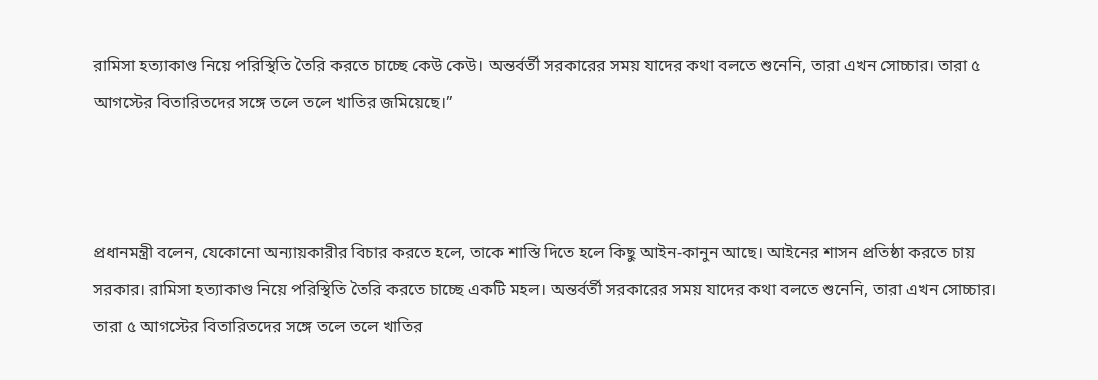রামিসা হত্যাকাণ্ড নিয়ে পরিস্থিতি তৈরি করতে চাচ্ছে কেউ কেউ। অন্তর্বর্তী সরকারের সময় যাদের কথা বলতে শুনেনি, তারা এখন সোচ্চার। তারা ৫ আগস্টের বিতারিতদের সঙ্গে তলে তলে খাতির জমিয়েছে।”



প্রধানমন্ত্রী বলেন, যেকোনো অন্যায়কারীর বিচার করতে হলে, তাকে শাস্তি দিতে হলে কিছু আইন-কানুন আছে। আইনের শাসন প্রতিষ্ঠা করতে চায় সরকার। রামিসা হত্যাকাণ্ড নিয়ে পরিস্থিতি তৈরি করতে চাচ্ছে একটি মহল। অন্তর্বর্তী সরকারের সময় যাদের কথা বলতে শুনেনি, তারা এখন সোচ্চার। তারা ৫ আগস্টের বিতারিতদের সঙ্গে তলে তলে খাতির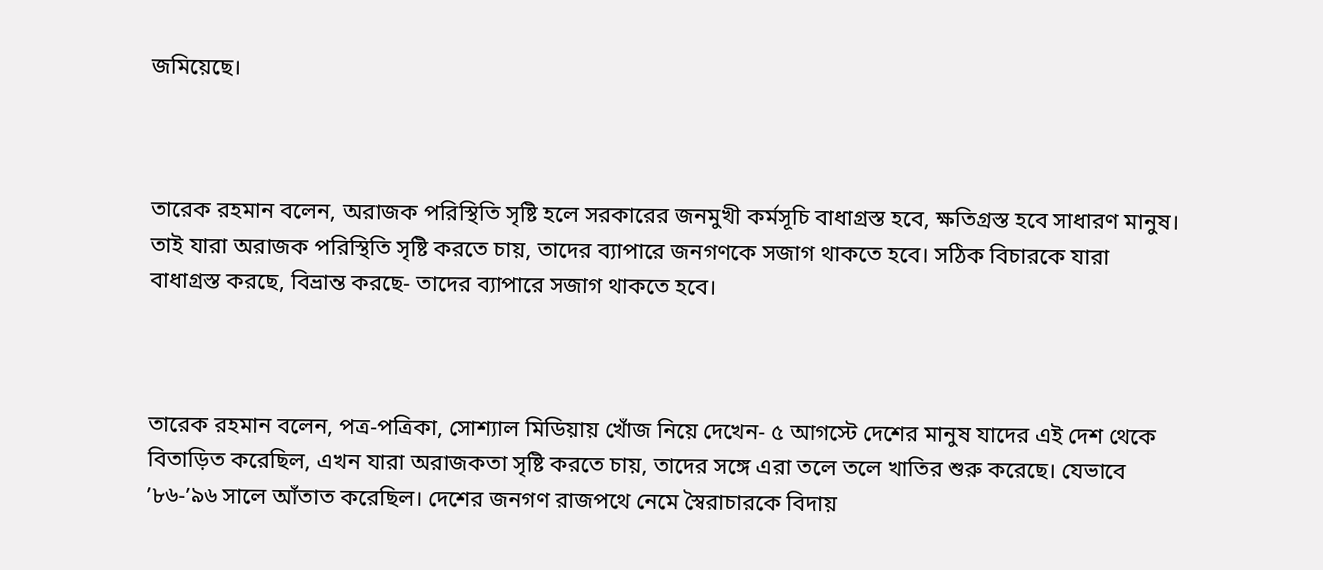জমিয়েছে।



তারেক রহমান বলেন, অরাজক পরিস্থিতি সৃষ্টি হলে সরকারের জনমুখী কর্মসূচি বাধাগ্রস্ত হবে, ক্ষতিগ্রস্ত হবে সাধারণ মানুষ। তাই যারা অরাজক পরিস্থিতি সৃষ্টি করতে চায়, তাদের ব্যাপারে জনগণকে সজাগ থাকতে হবে। সঠিক বিচারকে যারা বাধাগ্রস্ত করছে, বিভ্রান্ত করছে- তাদের ব্যাপারে সজাগ থাকতে হবে।



তারেক রহমান বলেন, পত্র-পত্রিকা, সোশ্যাল মিডিয়ায় খোঁজ নিয়ে দেখেন- ৫ আগস্টে দেশের মানুষ যাদের এই দেশ থেকে বিতাড়িত করেছিল, এখন যারা অরাজকতা সৃষ্টি করতে চায়, তাদের সঙ্গে এরা তলে তলে খাতির শুরু করেছে। যেভাবে ’৮৬-’৯৬ সালে আঁতাত করেছিল। দেশের জনগণ রাজপথে নেমে স্বৈরাচারকে বিদায়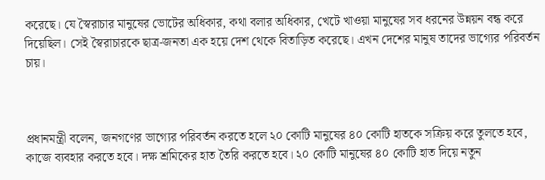করেছে। যে স্বৈরাচার মানুষের ভোটের অধিকার, কথা বলার অধিকার, খেটে খাওয়া মানুষের সব ধরনের উন্নয়ন বন্ধ করে দিয়েছিল। সেই স্বৈরাচারকে ছাত্র-জনতা এক হয়ে দেশ থেকে বিতাড়িত করেছে। এখন দেশের মানুষ তাদের ভাগ্যের পরিবর্তন চায়।



প্রধানমন্ত্রী বলেন, জনগণের ভাগ্যের পরিবর্তন করতে হলে ২০ কোটি মানুষের ৪০ কোটি হাতকে সক্রিয় করে তুলতে হবে, কাজে ব্যবহার করতে হবে। দক্ষ শ্রমিকের হাত তৈরি করতে হবে। ২০ কোটি মানুষের ৪০ কোটি হাত দিয়ে নতুন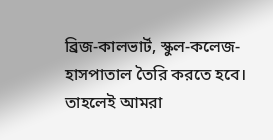ব্রিজ-কালভার্ট, স্কুল-কলেজ-হাসপাতাল তৈরি করতে হবে। তাহলেই আমরা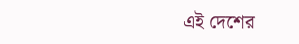এই দেশের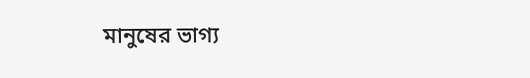মানুষের ভাগ্য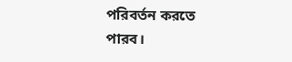পরিবর্তন করতে পারব।